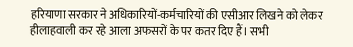हरियाणा सरकार ने अधिकारियों-कर्मचारियों की एसीआर लिखने को लेकर हीलाहवाली कर रहे आला अफसरों के पर कतर दिए हैं। सभी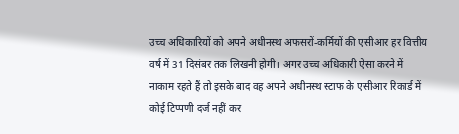उच्च अधिकारियों को अपने अधीनस्थ अफसरों-कर्मियों की एसीआर हर वित्तीय वर्ष में 31 दिसंबर तक लिखनी होगी। अगर उच्च अधिकारी ऐसा करने में नाकाम रहते हैं तो इसके बाद वह अपने अधीनस्थ स्टाफ के एसीआर रिकार्ड में कोई टिप्पणी दर्ज नहीं कर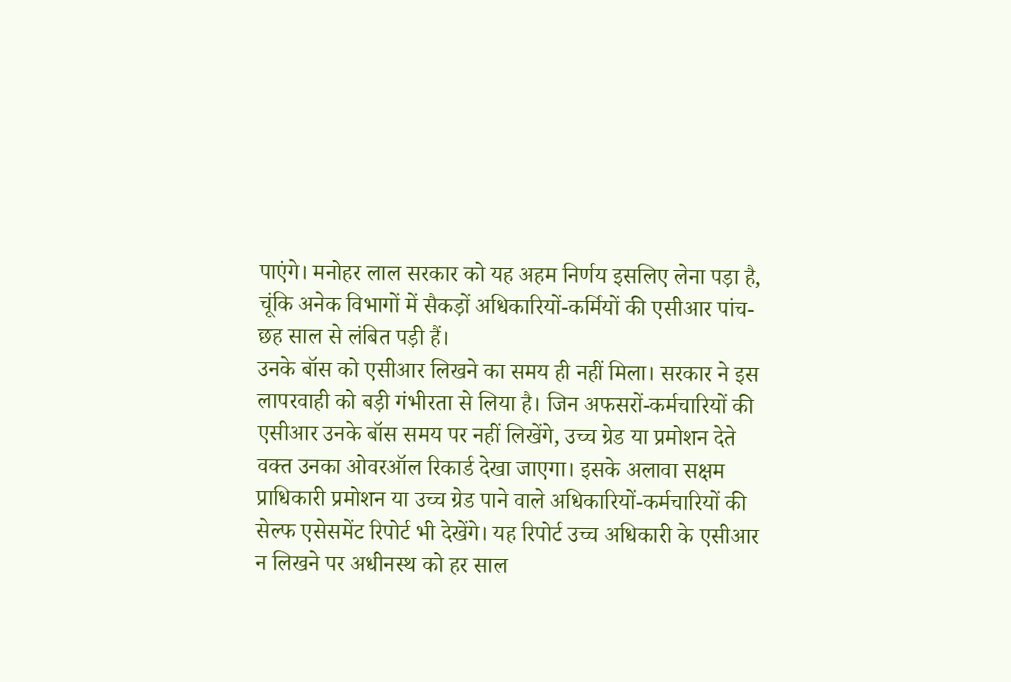पाएंगे। मनोहर लाल सरकार को यह अहम निर्णय इसलिए लेना पड़ा है, चूंकि अनेक विभागों में सैकड़ों अधिकारियों-कर्मियों की एसीआर पांच-छह साल से लंबित पड़ी हैं।
उनके बॉस को एसीआर लिखने का समय ही नहीं मिला। सरकार ने इस लापरवाही को बड़ी गंभीरता से लिया है। जिन अफसरों-कर्मचारियों की एसीआर उनके बॉस समय पर नहीं लिखेंगे, उच्च ग्रेड या प्रमोशन देते वक्त उनका ओवरऑल रिकार्ड देखा जाएगा। इसके अलावा सक्षम प्राधिकारी प्रमोशन या उच्च ग्रेड पाने वाले अधिकारियों-कर्मचारियों की सेल्फ एसेसमेंट रिपोर्ट भी देखेंगे। यह रिपोर्ट उच्च अधिकारी के एसीआर न लिखने पर अधीनस्थ को हर साल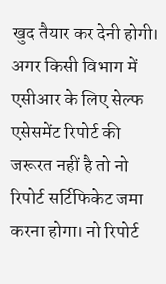खुद तैयार कर देनी होगी।
अगर किसी विभाग में एसीआर के लिए सेल्फ एसेसमेंट रिपोर्ट की जरूरत नहीं है तो नो रिपोर्ट सर्टिफिकेट जमा करना होगा। नो रिपोर्ट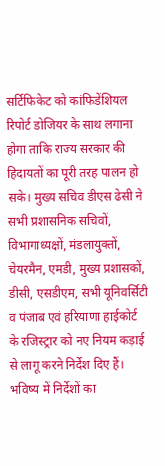सर्टिफिकेट को कांफिडेंशियल रिपोर्ट डोजियर के साथ लगाना होगा ताकि राज्य सरकार की हिदायतों का पूरी तरह पालन हो सके। मुख्य सचिव डीएस ढेसी ने सभी प्रशासनिक सचिवों, विभागाध्यक्षों, मंडलायुक्तों, चेयरमैन, एमडी, मुख्य प्रशासकों, डीसी, एसडीएम, सभी यूनिवर्सिटी व पंजाब एवं हरियाणा हाईकोर्ट के रजिस्ट्रार को नए नियम कड़ाई से लागू करने निर्देश दिए हैं। भविष्य में निर्देशों का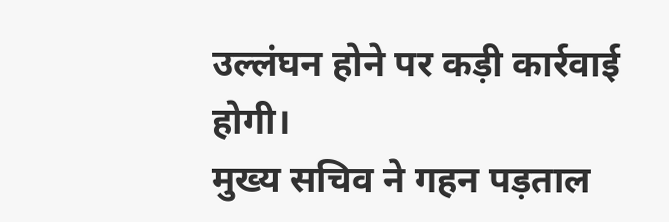उल्लंघन होने पर कड़ी कार्रवाई होगी।
मुख्य सचिव ने गहन पड़ताल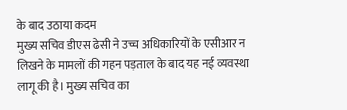के बाद उठाया कदम
मुख्य सचिव डीएस ढेसी ने उच्च अधिकारियों के एसीआर न लिखने के मामलों की गहन पड़ताल के बाद यह नई व्यवस्था लागू की है। मुख्य सचिव का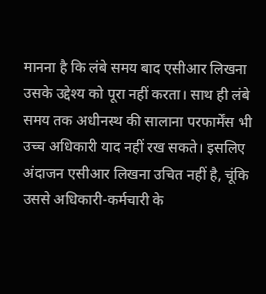मानना है कि लंबे समय बाद एसीआर लिखना उसके उद्देश्य को पूरा नहीं करता। साथ ही लंबे समय तक अधीनस्थ की सालाना परफार्मेंस भी उच्च अधिकारी याद नहीं रख सकते। इसलिए अंदाजन एसीआर लिखना उचित नहीं है, चूंकि उससे अधिकारी-कर्मचारी के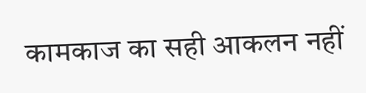कामकाज का सही आकलन नहीं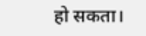हो सकता।